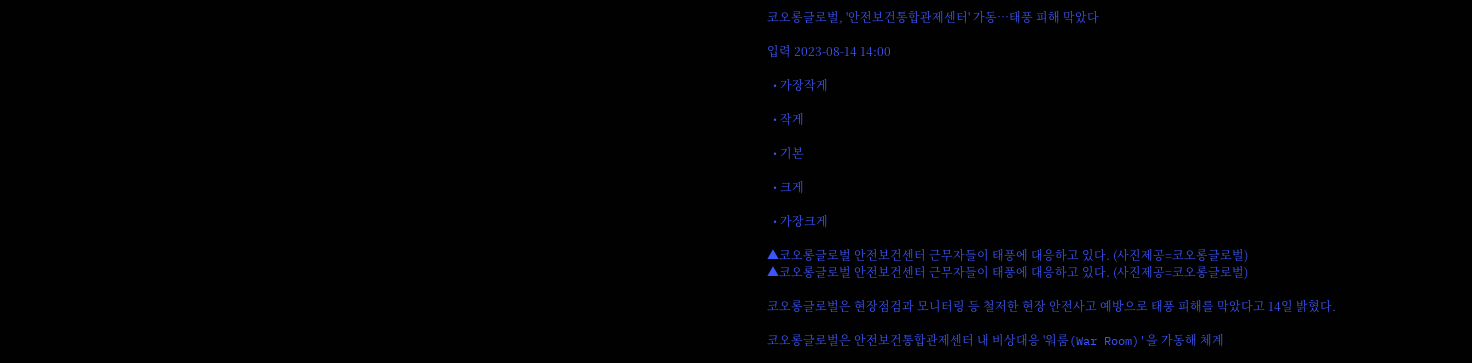코오롱글로벌, '안전보건통합관제센터' 가동…태풍 피해 막았다

입력 2023-08-14 14:00

  • 가장작게

  • 작게

  • 기본

  • 크게

  • 가장크게

▲코오롱글로벌 안전보건센터 근무자들이 태풍에 대응하고 있다. (사진제공=코오롱글로벌)
▲코오롱글로벌 안전보건센터 근무자들이 태풍에 대응하고 있다. (사진제공=코오롱글로벌)

코오롱글로벌은 현장점검과 모니터링 등 철저한 현장 안전사고 예방으로 태풍 피해를 막았다고 14일 밝혔다.

코오롱글로벌은 안전보건통합관제센터 내 비상대응 '워룸(War Room)'을 가동해 체계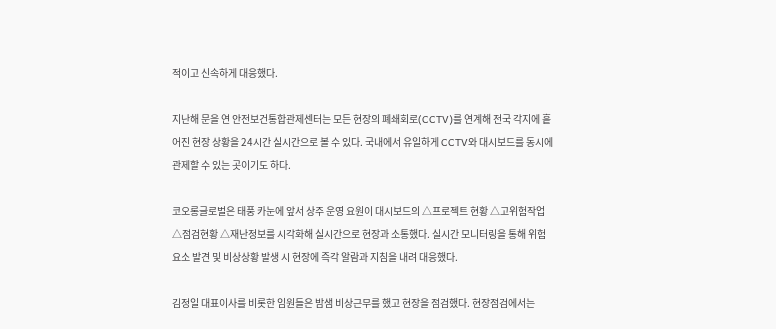적이고 신속하게 대응했다.

지난해 문을 연 안전보건통합관제센터는 모든 현장의 폐쇄회로(CCTV)를 연계해 전국 각지에 흩어진 현장 상황을 24시간 실시간으로 볼 수 있다. 국내에서 유일하게 CCTV와 대시보드를 동시에 관제할 수 있는 곳이기도 하다.

코오롱글로벌은 태풍 카눈에 앞서 상주 운영 요원이 대시보드의 △프로젝트 현황 △고위험작업 △점검현황 △재난정보를 시각화해 실시간으로 현장과 소통했다. 실시간 모니터링을 통해 위험요소 발견 및 비상상황 발생 시 현장에 즉각 알람과 지침을 내려 대응했다.

김정일 대표이사를 비롯한 임원들은 밤샘 비상근무를 했고 현장을 점검했다. 현장점검에서는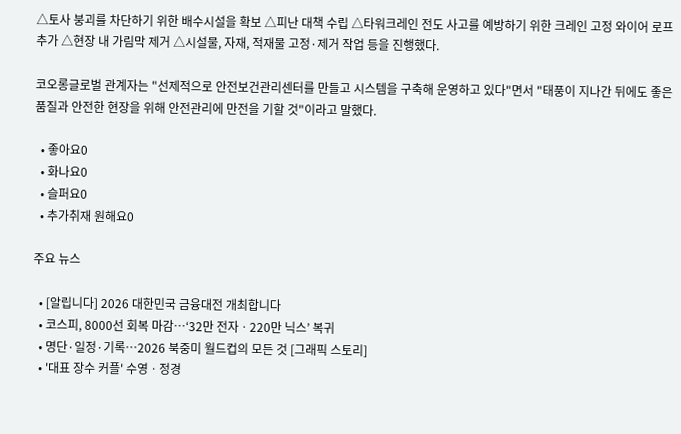△토사 붕괴를 차단하기 위한 배수시설을 확보 △피난 대책 수립 △타워크레인 전도 사고를 예방하기 위한 크레인 고정 와이어 로프 추가 △현장 내 가림막 제거 △시설물, 자재, 적재물 고정·제거 작업 등을 진행했다.

코오롱글로벌 관계자는 "선제적으로 안전보건관리센터를 만들고 시스템을 구축해 운영하고 있다"면서 "태풍이 지나간 뒤에도 좋은 품질과 안전한 현장을 위해 안전관리에 만전을 기할 것"이라고 말했다.

  • 좋아요0
  • 화나요0
  • 슬퍼요0
  • 추가취재 원해요0

주요 뉴스

  • [알립니다] 2026 대한민국 금융대전 개최합니다
  • 코스피, 8000선 회복 마감⋯‘32만 전자ㆍ220만 닉스’ 복귀
  • 명단·일정·기록…2026 북중미 월드컵의 모든 것 [그래픽 스토리]
  • '대표 장수 커플' 수영ㆍ정경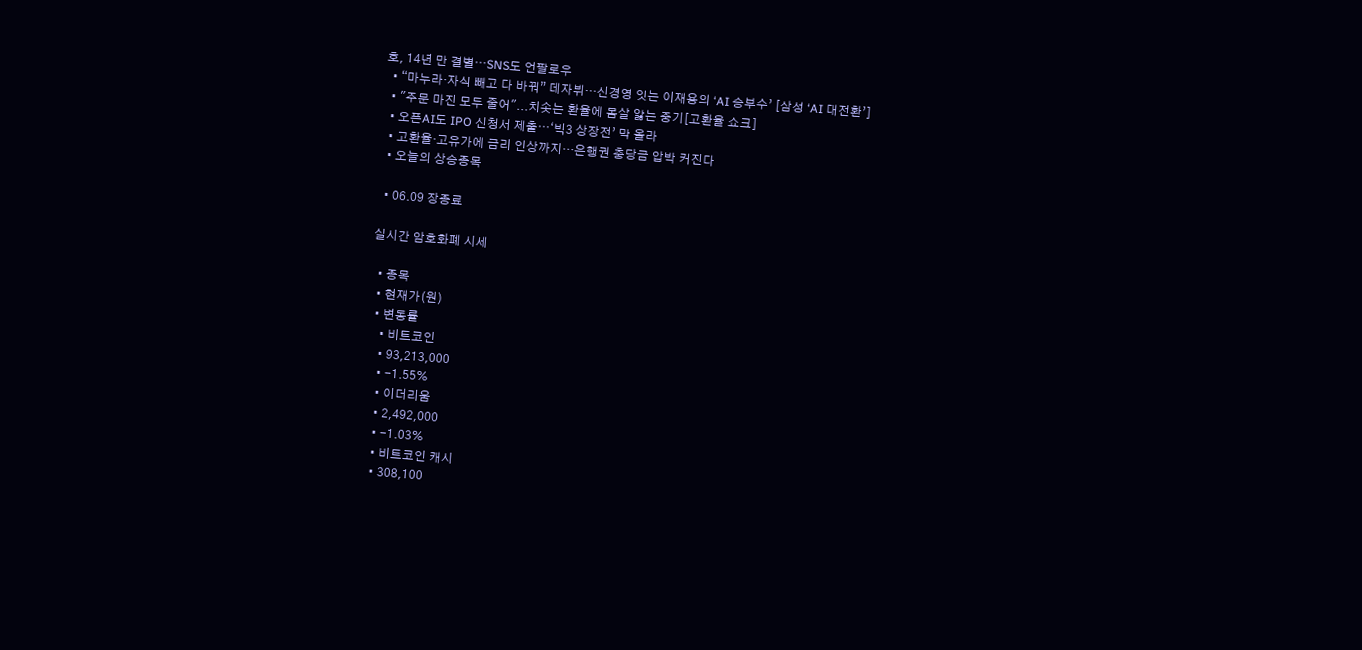호, 14년 만 결별⋯SNS도 언팔로우
  • “마누라·자식 빼고 다 바꿔” 데자뷔…신경영 잇는 이재용의 ‘AI 승부수’ [삼성 ‘AI 대전환’]
  • "주문 마진 모두 줄어"...치솟는 환율에 몸살 앓는 중기[고환율 쇼크]
  • 오픈AI도 IPO 신청서 제출⋯‘빅3 상장전’ 막 올라
  • 고환율·고유가에 금리 인상까지…은행권 충당금 압박 커진다
  • 오늘의 상승종목

  • 06.09 장종료

실시간 암호화폐 시세

  • 종목
  • 현재가(원)
  • 변동률
    • 비트코인
    • 93,213,000
    • -1.55%
    • 이더리움
    • 2,492,000
    • -1.03%
    • 비트코인 캐시
    • 308,100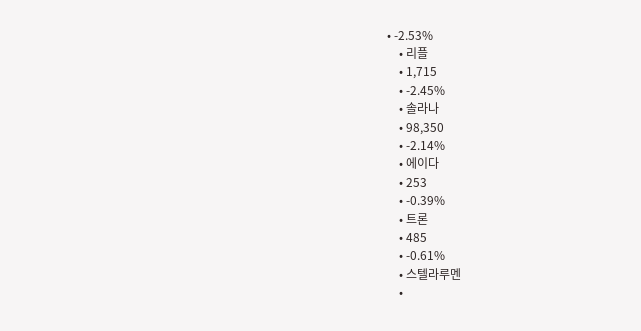• -2.53%
    • 리플
    • 1,715
    • -2.45%
    • 솔라나
    • 98,350
    • -2.14%
    • 에이다
    • 253
    • -0.39%
    • 트론
    • 485
    • -0.61%
    • 스텔라루멘
    •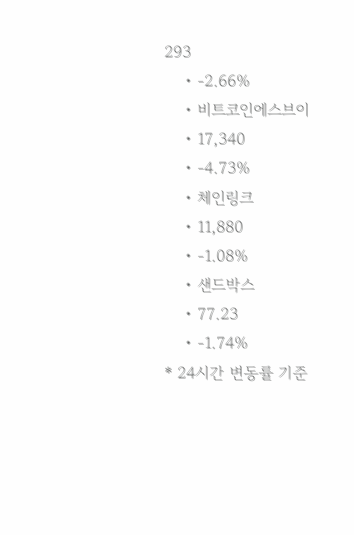293
    • -2.66%
    • 비트코인에스브이
    • 17,340
    • -4.73%
    • 체인링크
    • 11,880
    • -1.08%
    • 샌드박스
    • 77.23
    • -1.74%
* 24시간 변동률 기준